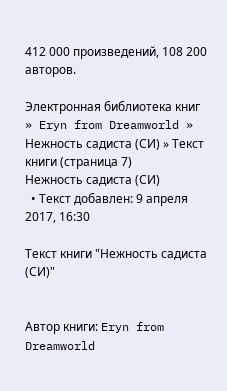412 000 произведений, 108 200 авторов.

Электронная библиотека книг » Eryn from Dreamworld » Нежность садиста (СИ) » Текст книги (страница 7)
Нежность садиста (СИ)
  • Текст добавлен: 9 апреля 2017, 16:30

Текст книги "Нежность садиста (СИ)"


Автор книги: Eryn from Dreamworld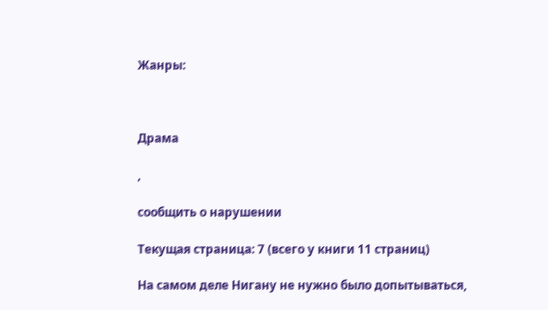Жанры:



Драма

,

сообщить о нарушении

Текущая страница: 7 (всего у книги 11 страниц)

На самом деле Нигану не нужно было допытываться,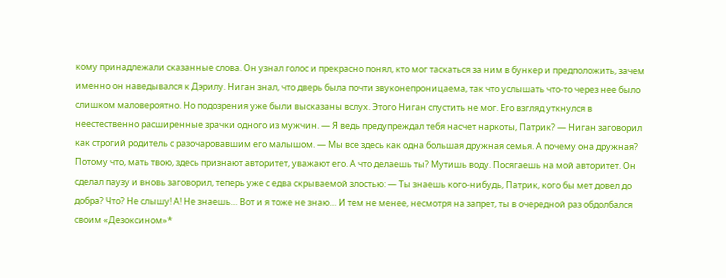кому принадлежали сказанные слова. Он узнал голос и прекрасно понял, кто мог таскаться за ним в бункер и предположить, зачем именно он наведывался к Дэрилу. Ниган знал, что дверь была почти звуконепроницаема, так что услышать что-то через нее было слишком маловероятно. Но подозрения уже были высказаны вслух. Этого Ниган спустить не мог. Его взгляд уткнулся в неестественно расширенные зрачки одного из мужчин. — Я ведь предупреждал тебя насчет наркоты, Патрик? — Ниган заговорил как строгий родитель с разочаровавшим его малышом. — Мы все здесь как одна большая дружная семья. А почему она дружная? Потому что, мать твою, здесь признают авторитет, уважают его. А что делаешь ты? Мутишь воду. Посягаешь на мой авторитет. Он сделал паузу и вновь заговорил, теперь уже с едва скрываемой злостью: — Ты знаешь кого-нибудь, Патрик, кого бы мет довел до добра? Что? Не слышу! А! Не знаешь… Вот и я тоже не знаю… И тем не менее, несмотря на запрет, ты в очередной раз обдолбался своим «Дезоксином»*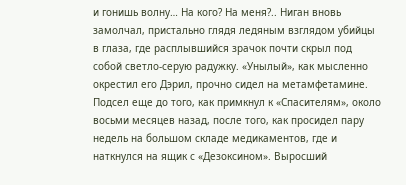и гонишь волну… На кого? На меня?.. Ниган вновь замолчал, пристально глядя ледяным взглядом убийцы в глаза, где расплывшийся зрачок почти скрыл под собой светло-серую радужку. «Унылый», как мысленно окрестил его Дэрил, прочно сидел на метамфетамине. Подсел еще до того, как примкнул к «Спасителям», около восьми месяцев назад, после того, как просидел пару недель на большом складе медикаментов, где и наткнулся на ящик с «Дезоксином». Выросший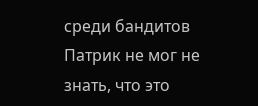среди бандитов Патрик не мог не знать, что это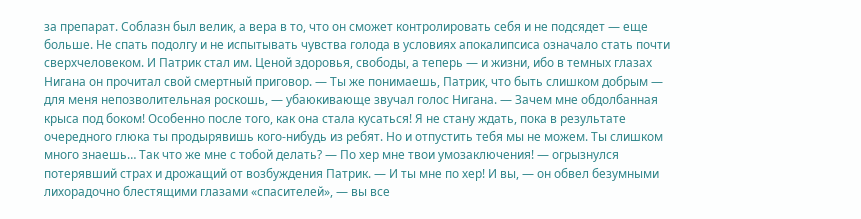за препарат. Соблазн был велик, а вера в то, что он сможет контролировать себя и не подсядет — еще больше. Не спать подолгу и не испытывать чувства голода в условиях апокалипсиса означало стать почти сверхчеловеком. И Патрик стал им. Ценой здоровья, свободы, а теперь — и жизни, ибо в темных глазах Нигана он прочитал свой смертный приговор. — Ты же понимаешь, Патрик, что быть слишком добрым — для меня непозволительная роскошь, — убаюкивающе звучал голос Нигана. — Зачем мне обдолбанная крыса под боком! Особенно после того, как она стала кусаться! Я не стану ждать, пока в результате очередного глюка ты продырявишь кого-нибудь из ребят. Но и отпустить тебя мы не можем. Ты слишком много знаешь… Так что же мне с тобой делать? — По хер мне твои умозаключения! — огрызнулся потерявший страх и дрожащий от возбуждения Патрик. — И ты мне по хер! И вы, — он обвел безумными лихорадочно блестящими глазами «спасителей», — вы все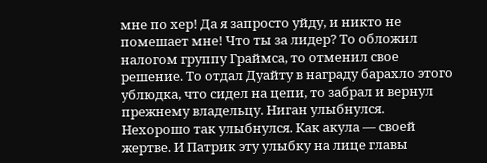мне по хер! Да я запросто уйду, и никто не помешает мне! Что ты за лидер? То обложил налогом группу Граймса, то отменил свое решение. То отдал Дуайту в награду барахло этого ублюдка, что сидел на цепи, то забрал и вернул прежнему владельцу. Ниган улыбнулся. Нехорошо так улыбнулся. Как акула — своей жертве. И Патрик эту улыбку на лице главы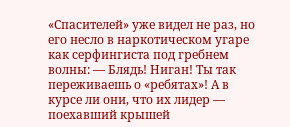«Спасителей» уже видел не раз, но его несло в наркотическом угаре как серфингиста под гребнем волны: — Блядь! Ниган! Ты так переживаешь о «ребятах»! А в курсе ли они, что их лидер — поехавший крышей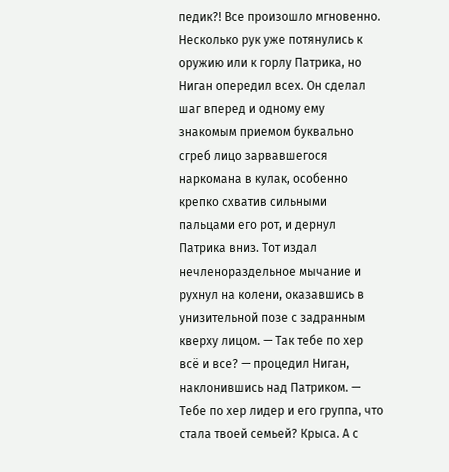педик?! Все произошло мгновенно. Несколько рук уже потянулись к оружию или к горлу Патрика, но Ниган опередил всех. Он сделал шаг вперед и одному ему знакомым приемом буквально сгреб лицо зарвавшегося наркомана в кулак, особенно крепко схватив сильными пальцами его рот, и дернул Патрика вниз. Тот издал нечленораздельное мычание и рухнул на колени, оказавшись в унизительной позе с задранным кверху лицом. — Так тебе по хер всё и все? — процедил Ниган, наклонившись над Патриком. — Тебе по хер лидер и его группа, что стала твоей семьей? Крыса. А с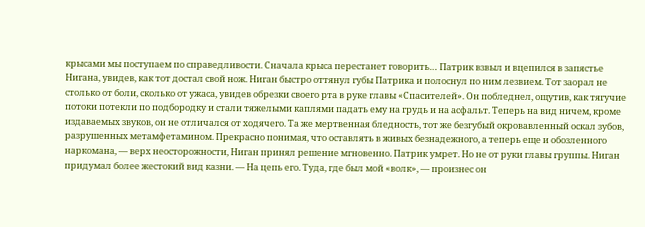крысами мы поступаем по справедливости. Сначала крыса перестанет говорить… Патрик взвыл и вцепился в запястье Нигана, увидев, как тот достал свой нож. Ниган быстро оттянул губы Патрика и полоснул по ним лезвием. Тот заорал не столько от боли, сколько от ужаса, увидев обрезки своего рта в руке главы «Спасителей». Он побледнел, ощутив, как тягучие потоки потекли по подбородку и стали тяжелыми каплями падать ему на грудь и на асфальт. Теперь на вид ничем, кроме издаваемых звуков, он не отличался от ходячего. Та же мертвенная бледность, тот же безгубый окровавленный оскал зубов, разрушенных метамфетамином. Прекрасно понимая, что оставлять в живых безнадежного, а теперь еще и обозленного наркомана, — верх неосторожности, Ниган принял решение мгновенно. Патрик умрет. Но не от руки главы группы. Ниган придумал более жестокий вид казни. — На цепь его. Туда, где был мой «волк», — произнес он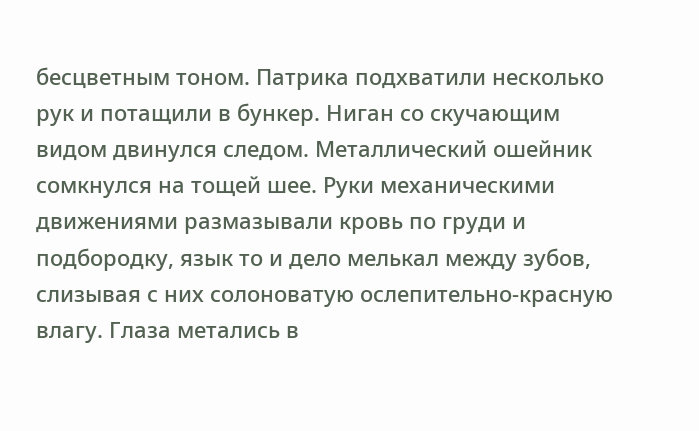бесцветным тоном. Патрика подхватили несколько рук и потащили в бункер. Ниган со скучающим видом двинулся следом. Металлический ошейник сомкнулся на тощей шее. Руки механическими движениями размазывали кровь по груди и подбородку, язык то и дело мелькал между зубов, слизывая с них солоноватую ослепительно-красную влагу. Глаза метались в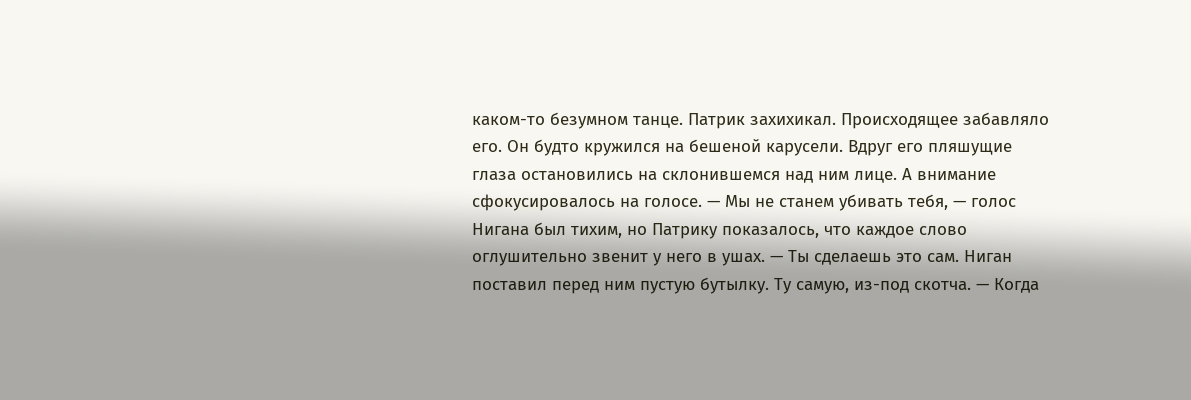каком-то безумном танце. Патрик захихикал. Происходящее забавляло его. Он будто кружился на бешеной карусели. Вдруг его пляшущие глаза остановились на склонившемся над ним лице. А внимание сфокусировалось на голосе. — Мы не станем убивать тебя, — голос Нигана был тихим, но Патрику показалось, что каждое слово оглушительно звенит у него в ушах. — Ты сделаешь это сам. Ниган поставил перед ним пустую бутылку. Ту самую, из-под скотча. — Когда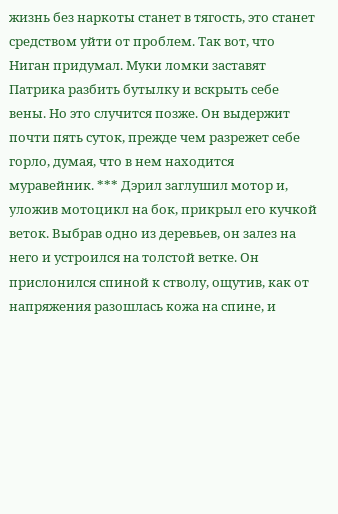жизнь без наркоты станет в тягость, это станет средством уйти от проблем. Так вот, что Ниган придумал. Муки ломки заставят Патрика разбить бутылку и вскрыть себе вены. Но это случится позже. Он выдержит почти пять суток, прежде чем разрежет себе горло, думая, что в нем находится муравейник. *** Дэрил заглушил мотор и, уложив мотоцикл на бок, прикрыл его кучкой веток. Выбрав одно из деревьев, он залез на него и устроился на толстой ветке. Он прислонился спиной к стволу, ощутив, как от напряжения разошлась кожа на спине, и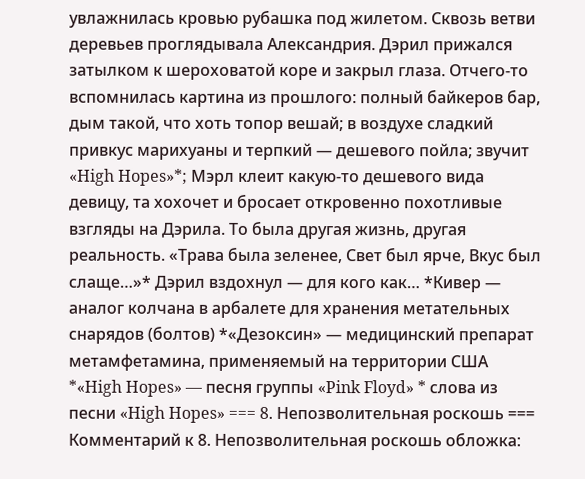увлажнилась кровью рубашка под жилетом. Сквозь ветви деревьев проглядывала Александрия. Дэрил прижался затылком к шероховатой коре и закрыл глаза. Отчего-то вспомнилась картина из прошлого: полный байкеров бар, дым такой, что хоть топор вешай; в воздухе сладкий привкус марихуаны и терпкий — дешевого пойла; звучит «High Hopes»*; Мэрл клеит какую-то дешевого вида девицу, та хохочет и бросает откровенно похотливые взгляды на Дэрила. То была другая жизнь, другая реальность. «Трава была зеленее, Свет был ярче, Вкус был слаще…»* Дэрил вздохнул — для кого как… *Кивер — аналог колчана в арбалете для хранения метательных снарядов (болтов) *«Дезоксин» — медицинский препарат метамфетамина, применяемый на территории США *«High Hopes» — песня группы «Pink Floyd» * слова из песни «High Hopes» === 8. Непозволительная роскошь === Комментарий к 8. Непозволительная роскошь обложка: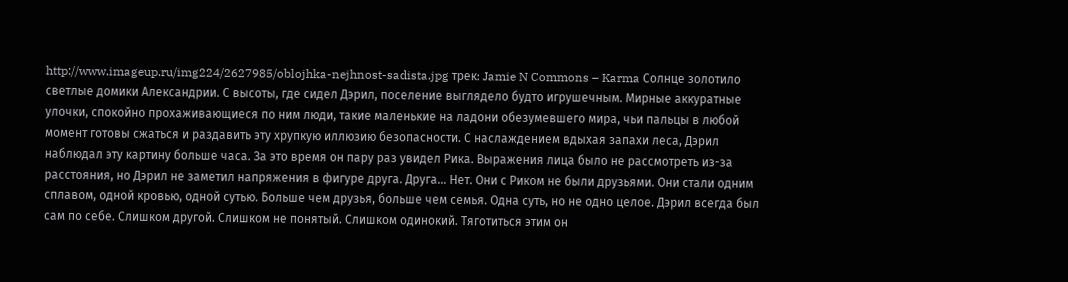http://www.imageup.ru/img224/2627985/oblojhka-nejhnost-sadista.jpg трек: Jamie N Commons – Karma Солнце золотило светлые домики Александрии. С высоты, где сидел Дэрил, поселение выглядело будто игрушечным. Мирные аккуратные улочки, спокойно прохаживающиеся по ним люди, такие маленькие на ладони обезумевшего мира, чьи пальцы в любой момент готовы сжаться и раздавить эту хрупкую иллюзию безопасности. С наслаждением вдыхая запахи леса, Дэрил наблюдал эту картину больше часа. За это время он пару раз увидел Рика. Выражения лица было не рассмотреть из-за расстояния, но Дэрил не заметил напряжения в фигуре друга. Друга… Нет. Они с Риком не были друзьями. Они стали одним сплавом, одной кровью, одной сутью. Больше чем друзья, больше чем семья. Одна суть, но не одно целое. Дэрил всегда был сам по себе. Слишком другой. Слишком не понятый. Слишком одинокий. Тяготиться этим он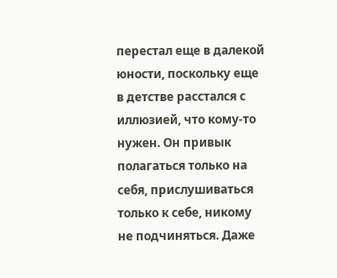перестал еще в далекой юности, поскольку еще в детстве расстался с иллюзией, что кому-то нужен. Он привык полагаться только на себя, прислушиваться только к себе, никому не подчиняться. Даже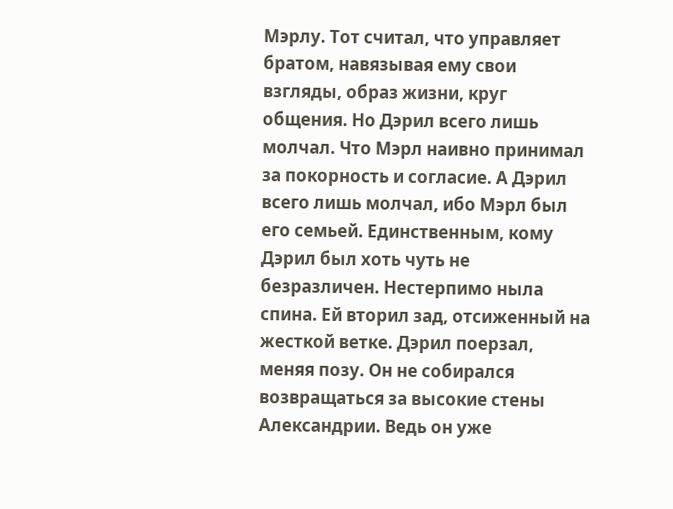Мэрлу. Тот считал, что управляет братом, навязывая ему свои взгляды, образ жизни, круг общения. Но Дэрил всего лишь молчал. Что Мэрл наивно принимал за покорность и согласие. А Дэрил всего лишь молчал, ибо Мэрл был его семьей. Единственным, кому Дэрил был хоть чуть не безразличен. Нестерпимо ныла спина. Ей вторил зад, отсиженный на жесткой ветке. Дэрил поерзал, меняя позу. Он не собирался возвращаться за высокие стены Александрии. Ведь он уже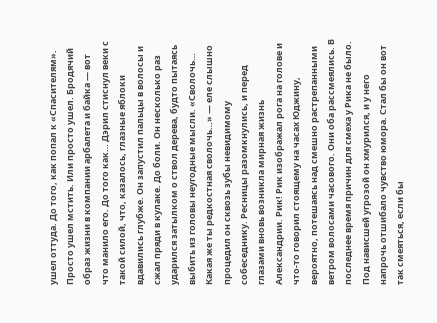ушел оттуда. До того, как попал к «Спасителям». Просто ушел мстить. Или просто ушел. Бродячий образ жизни в компании арбалета и байка — вот что манило его. До того как… Дэрил стиснул веки с такой силой, что, казалось, глазные яблоки вдавились глубже. Он запустил пальцы в волосы и сжал пряди в кулаке. До боли. Он несколько раз ударился затылком о ствол дерева, будто пытаясь выбить из головы неугодные мысли. «Сволочь… Какая же ты редкостная сволочь…» — еле слышно процедил он сквозь зубы невидимому собеседнику. Ресницы разомкнулись, и перед глазами вновь возникла мирная жизнь Александрии. Рик! Рик изображал рога на голове и что-то говорил стоящему на часах Юджину, вероятно, потешаясь над смешно растрепанными ветром волосами часового. Они оба рассмеялись. В последнее время причин для смеха у Рика не было. Под нависшей угрозой он хмурился, и у него напрочь отшибало чувство юмора. Стал бы он вот так смеяться, если бы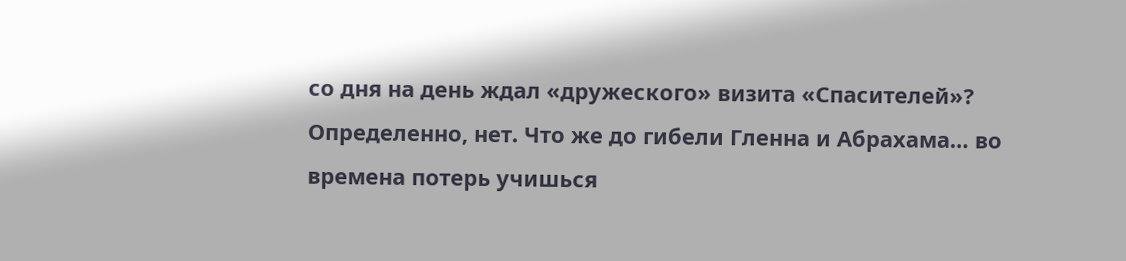со дня на день ждал «дружеского» визита «Спасителей»? Определенно, нет. Что же до гибели Гленна и Абрахама… во времена потерь учишься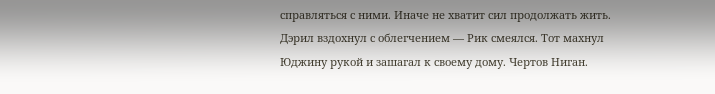справляться с ними. Иначе не хватит сил продолжать жить. Дэрил вздохнул с облегчением — Рик смеялся. Тот махнул Юджину рукой и зашагал к своему дому. Чертов Ниган.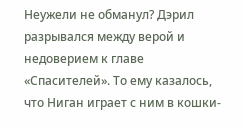Неужели не обманул? Дэрил разрывался между верой и недоверием к главе «Спасителей». То ему казалось, что Ниган играет с ним в кошки-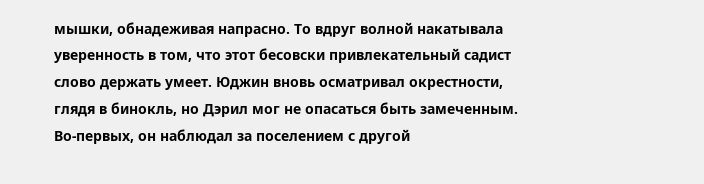мышки, обнадеживая напрасно. То вдруг волной накатывала уверенность в том, что этот бесовски привлекательный садист слово держать умеет. Юджин вновь осматривал окрестности, глядя в бинокль, но Дэрил мог не опасаться быть замеченным. Во-первых, он наблюдал за поселением с другой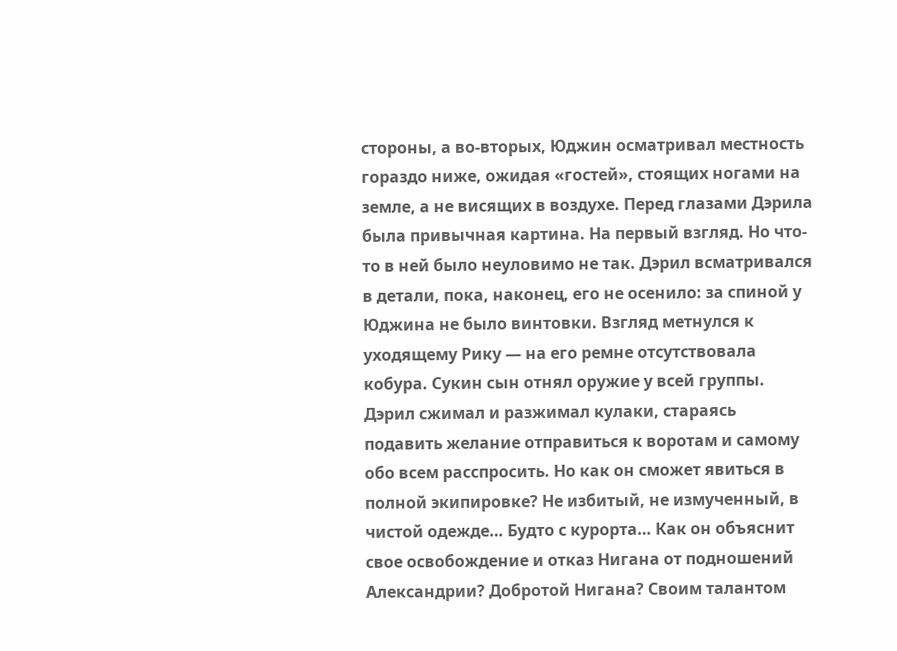стороны, а во-вторых, Юджин осматривал местность гораздо ниже, ожидая «гостей», стоящих ногами на земле, а не висящих в воздухе. Перед глазами Дэрила была привычная картина. На первый взгляд. Но что-то в ней было неуловимо не так. Дэрил всматривался в детали, пока, наконец, его не осенило: за спиной у Юджина не было винтовки. Взгляд метнулся к уходящему Рику — на его ремне отсутствовала кобура. Сукин сын отнял оружие у всей группы. Дэрил сжимал и разжимал кулаки, стараясь подавить желание отправиться к воротам и самому обо всем расспросить. Но как он сможет явиться в полной экипировке? Не избитый, не измученный, в чистой одежде… Будто с курорта… Как он объяснит свое освобождение и отказ Нигана от подношений Александрии? Добротой Нигана? Своим талантом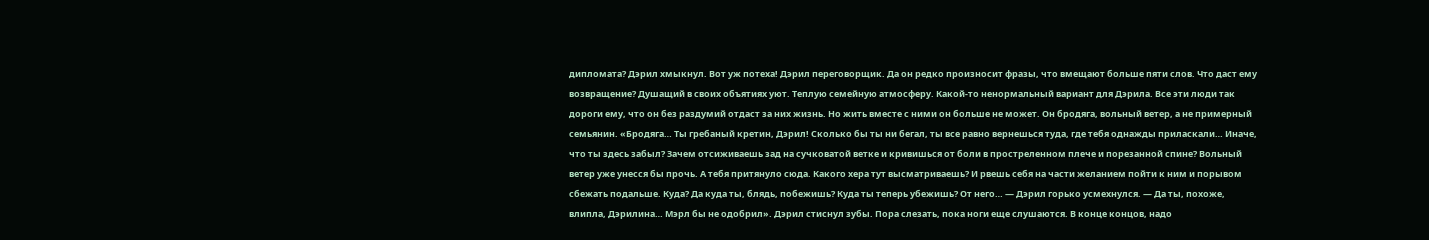дипломата? Дэрил хмыкнул. Вот уж потеха! Дэрил переговорщик. Да он редко произносит фразы, что вмещают больше пяти слов. Что даст ему возвращение? Душащий в своих объятиях уют. Теплую семейную атмосферу. Какой-то ненормальный вариант для Дэрила. Все эти люди так дороги ему, что он без раздумий отдаст за них жизнь. Но жить вместе с ними он больше не может. Он бродяга, вольный ветер, а не примерный семьянин. «Бродяга… Ты гребаный кретин, Дэрил! Сколько бы ты ни бегал, ты все равно вернешься туда, где тебя однажды приласкали… Иначе, что ты здесь забыл? Зачем отсиживаешь зад на сучковатой ветке и кривишься от боли в простреленном плече и порезанной спине? Вольный ветер уже унесся бы прочь. А тебя притянуло сюда. Какого хера тут высматриваешь? И рвешь себя на части желанием пойти к ним и порывом сбежать подальше. Куда? Да куда ты, блядь, побежишь? Куда ты теперь убежишь? От него… — Дэрил горько усмехнулся. — Да ты, похоже, влипла, Дэрилина… Мэрл бы не одобрил». Дэрил стиснул зубы. Пора слезать, пока ноги еще слушаются. В конце концов, надо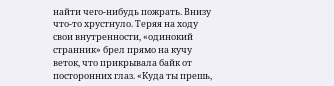найти чего-нибудь пожрать. Внизу что-то хрустнуло. Теряя на ходу свои внутренности, «одинокий странник» брел прямо на кучу веток, что прикрывала байк от посторонних глаз. «Куда ты прешь,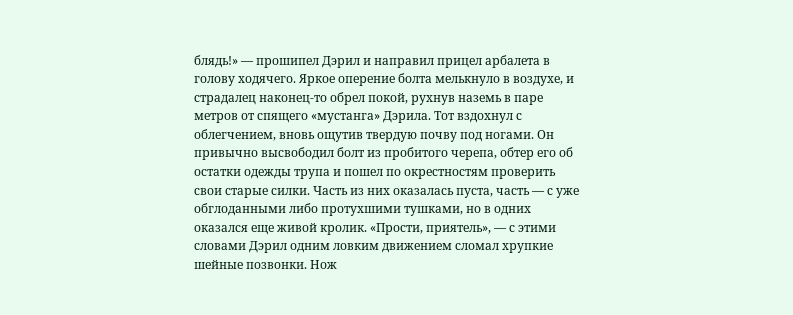блядь!» — прошипел Дэрил и направил прицел арбалета в голову ходячего. Яркое оперение болта мелькнуло в воздухе, и страдалец наконец-то обрел покой, рухнув наземь в паре метров от спящего «мустанга» Дэрила. Тот вздохнул с облегчением, вновь ощутив твердую почву под ногами. Он привычно высвободил болт из пробитого черепа, обтер его об остатки одежды трупа и пошел по окрестностям проверить свои старые силки. Часть из них оказалась пуста, часть — с уже обглоданными либо протухшими тушками, но в одних оказался еще живой кролик. «Прости, приятель», — с этими словами Дэрил одним ловким движением сломал хрупкие шейные позвонки. Нож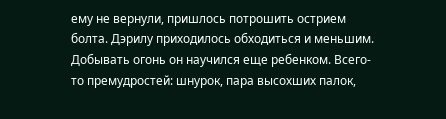ему не вернули, пришлось потрошить острием болта. Дэрилу приходилось обходиться и меньшим. Добывать огонь он научился еще ребенком. Всего-то премудростей: шнурок, пара высохших палок,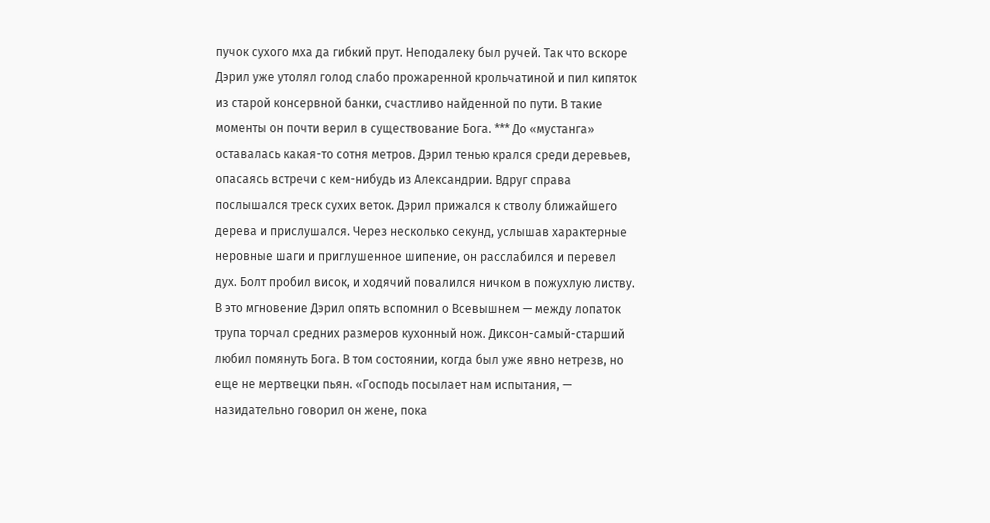пучок сухого мха да гибкий прут. Неподалеку был ручей. Так что вскоре Дэрил уже утолял голод слабо прожаренной крольчатиной и пил кипяток из старой консервной банки, счастливо найденной по пути. В такие моменты он почти верил в существование Бога. *** До «мустанга» оставалась какая-то сотня метров. Дэрил тенью крался среди деревьев, опасаясь встречи с кем-нибудь из Александрии. Вдруг справа послышался треск сухих веток. Дэрил прижался к стволу ближайшего дерева и прислушался. Через несколько секунд, услышав характерные неровные шаги и приглушенное шипение, он расслабился и перевел дух. Болт пробил висок, и ходячий повалился ничком в пожухлую листву. В это мгновение Дэрил опять вспомнил о Всевышнем — между лопаток трупа торчал средних размеров кухонный нож. Диксон-самый-старший любил помянуть Бога. В том состоянии, когда был уже явно нетрезв, но еще не мертвецки пьян. «Господь посылает нам испытания, — назидательно говорил он жене, пока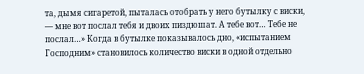та, дымя сигаретой, пыталась отобрать у него бутылку с виски, — мне вот послал тебя и двоих пиздюшат. А тебе вот… Тебе не послал…» Когда в бутылке показывалось дно, «испытанием Господним» становилось количество виски в одной отдельно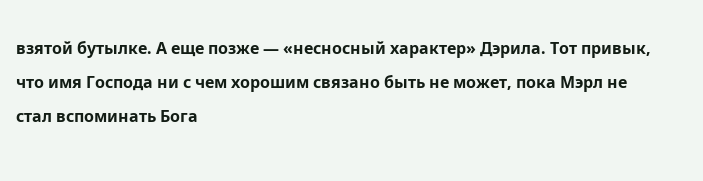взятой бутылке. А еще позже — «несносный характер» Дэрила. Тот привык, что имя Господа ни с чем хорошим связано быть не может, пока Мэрл не стал вспоминать Бога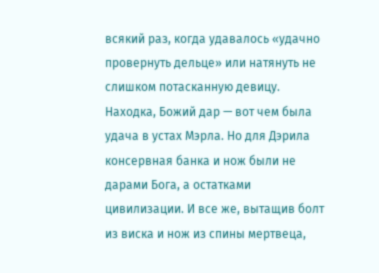всякий раз, когда удавалось «удачно провернуть дельце» или натянуть не слишком потасканную девицу. Находка, Божий дар — вот чем была удача в устах Мэрла. Но для Дэрила консервная банка и нож были не дарами Бога, а остатками цивилизации. И все же, вытащив болт из виска и нож из спины мертвеца,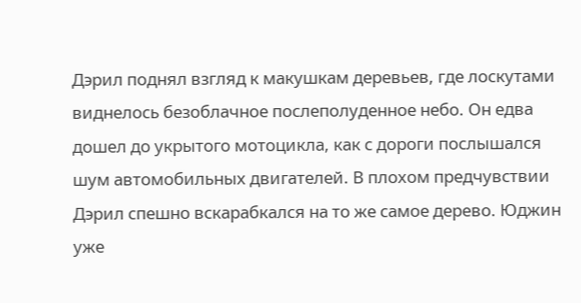Дэрил поднял взгляд к макушкам деревьев, где лоскутами виднелось безоблачное послеполуденное небо. Он едва дошел до укрытого мотоцикла, как с дороги послышался шум автомобильных двигателей. В плохом предчувствии Дэрил спешно вскарабкался на то же самое дерево. Юджин уже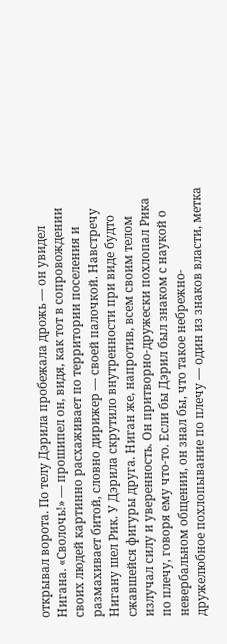открывал ворота. По телу Дэрила пробежала дрожь — он увидел Нигана. «Сволочь!» — прошипел он, видя, как тот в сопровождении своих людей картинно расхаживает по территории поселения и размахивает битой, словно дирижер — своей палочкой. Навстречу Нигану шел Рик. У Дэрила скрутило внутренности при виде будто сжавшейся фигуры друга. Ниган же, напротив, всем своим телом излучал силу и уверенность. Он притворно-дружески похлопал Рика по плечу, говоря ему что-то. Если бы Дэрил был знаком с наукой о невербальном общении, он знал бы, что такое небрежно-дружелюбное похлопывание по плечу — один из знаков власти, метка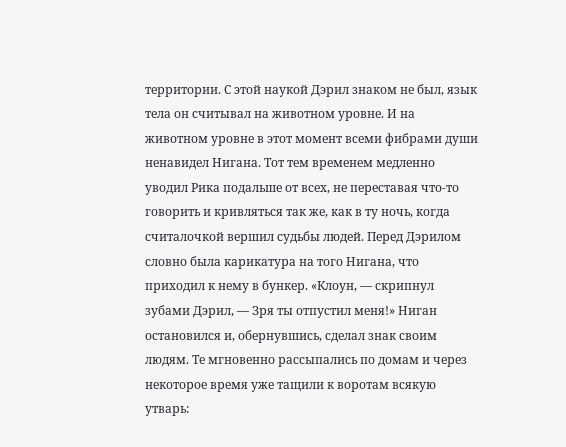территории. С этой наукой Дэрил знаком не был, язык тела он считывал на животном уровне. И на животном уровне в этот момент всеми фибрами души ненавидел Нигана. Тот тем временем медленно уводил Рика подальше от всех, не переставая что-то говорить и кривляться так же, как в ту ночь, когда считалочкой вершил судьбы людей. Перед Дэрилом словно была карикатура на того Нигана, что приходил к нему в бункер. «Клоун, — скрипнул зубами Дэрил, — Зря ты отпустил меня!» Ниган остановился и, обернувшись, сделал знак своим людям. Те мгновенно рассыпались по домам и через некоторое время уже тащили к воротам всякую утварь: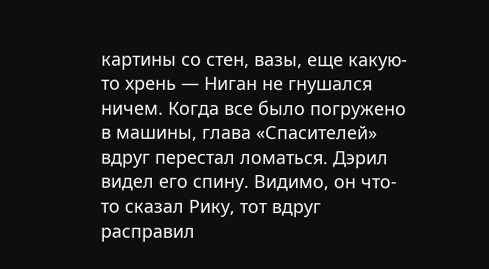картины со стен, вазы, еще какую-то хрень — Ниган не гнушался ничем. Когда все было погружено в машины, глава «Спасителей» вдруг перестал ломаться. Дэрил видел его спину. Видимо, он что-то сказал Рику, тот вдруг расправил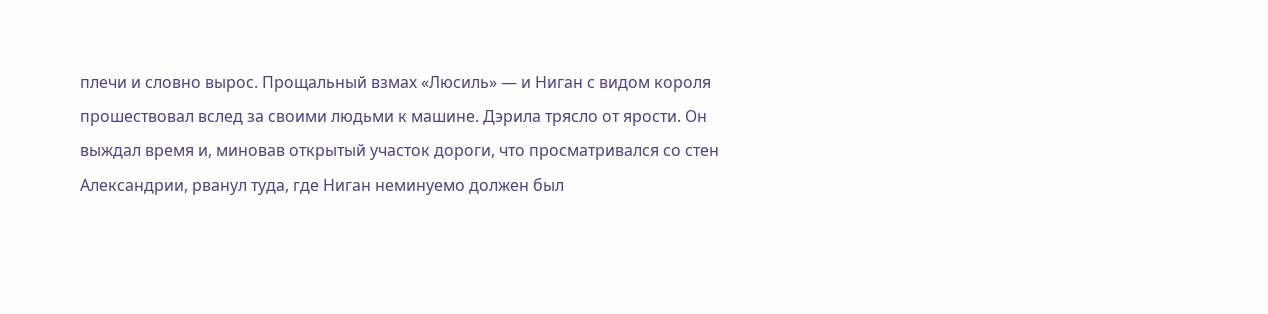плечи и словно вырос. Прощальный взмах «Люсиль» — и Ниган с видом короля прошествовал вслед за своими людьми к машине. Дэрила трясло от ярости. Он выждал время и, миновав открытый участок дороги, что просматривался со стен Александрии, рванул туда, где Ниган неминуемо должен был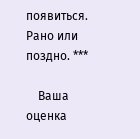появиться. Рано или поздно. ***

    Ваша оценка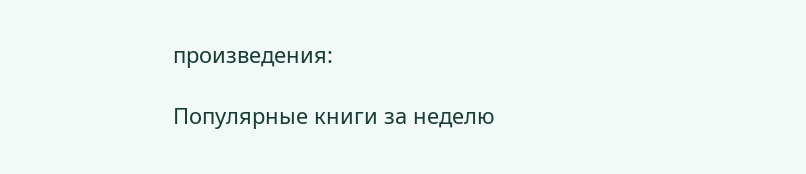произведения:

Популярные книги за неделю